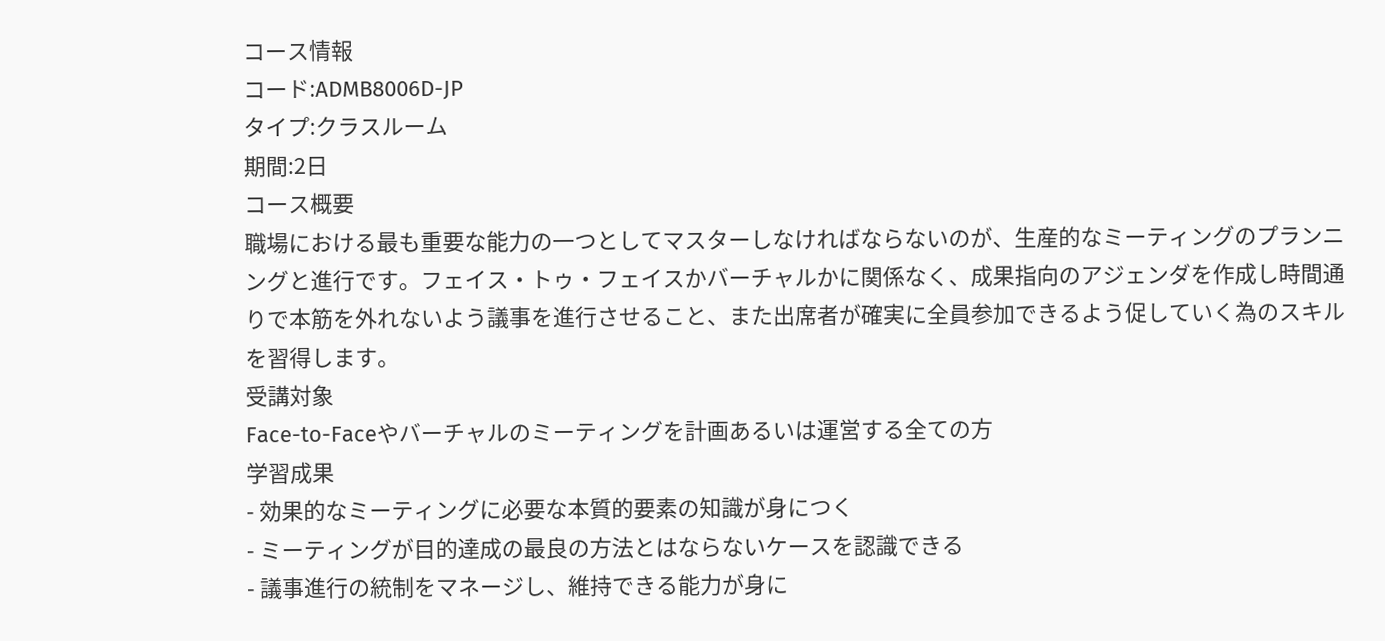コース情報
コード:ADMB8006D-JP
タイプ:クラスルーム
期間:2日
コース概要
職場における最も重要な能力の一つとしてマスターしなければならないのが、生産的なミーティングのプランニングと進行です。フェイス・トゥ・フェイスかバーチャルかに関係なく、成果指向のアジェンダを作成し時間通りで本筋を外れないよう議事を進行させること、また出席者が確実に全員参加できるよう促していく為のスキルを習得します。
受講対象
Face-to-Faceやバーチャルのミーティングを計画あるいは運営する全ての方
学習成果
- 効果的なミーティングに必要な本質的要素の知識が身につく
- ミーティングが目的達成の最良の方法とはならないケースを認識できる
- 議事進行の統制をマネージし、維持できる能力が身に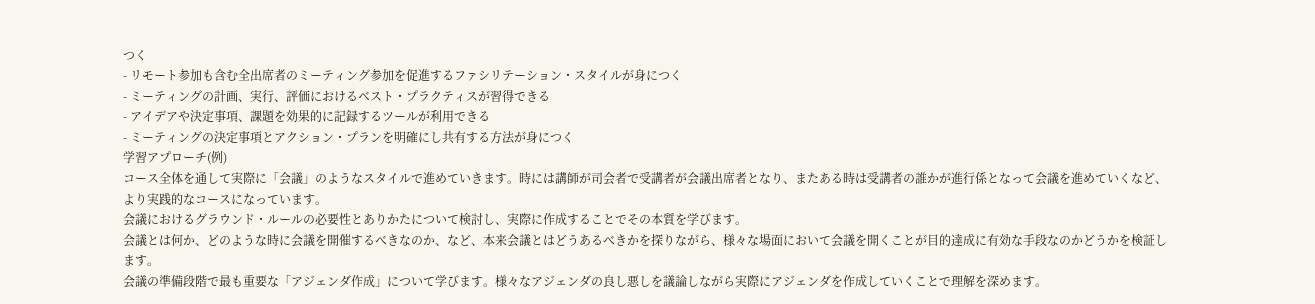つく
- リモート参加も含む全出席者のミーティング参加を促進するファシリテーション・スタイルが身につく
- ミーティングの計画、実行、評価におけるベスト・プラクティスが習得できる
- アイデアや決定事項、課題を効果的に記録するツールが利用できる
- ミーティングの決定事項とアクション・プランを明確にし共有する方法が身につく
学習アプローチ(例)
コース全体を通して実際に「会議」のようなスタイルで進めていきます。時には講師が司会者で受講者が会議出席者となり、またある時は受講者の誰かが進行係となって会議を進めていくなど、より実践的なコースになっています。
会議におけるグラウンド・ルールの必要性とありかたについて検討し、実際に作成することでその本質を学びます。
会議とは何か、どのような時に会議を開催するべきなのか、など、本来会議とはどうあるべきかを探りながら、様々な場面において会議を開くことが目的達成に有効な手段なのかどうかを検証します。
会議の準備段階で最も重要な「アジェンダ作成」について学びます。様々なアジェンダの良し悪しを議論しながら実際にアジェンダを作成していくことで理解を深めます。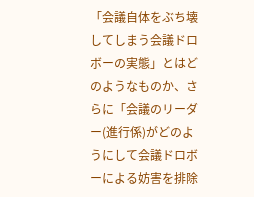「会議自体をぶち壊してしまう会議ドロボーの実態」とはどのようなものか、さらに「会議のリーダー(進行係)がどのようにして会議ドロボーによる妨害を排除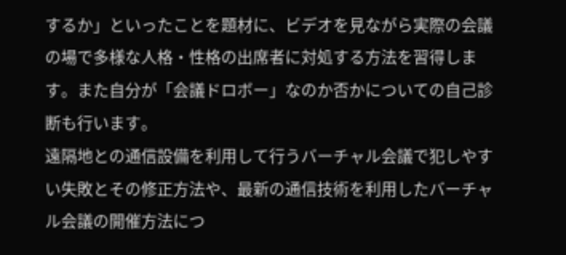するか」といったことを題材に、ビデオを見ながら実際の会議の場で多様な人格・性格の出席者に対処する方法を習得します。また自分が「会議ドロボー」なのか否かについての自己診断も行います。
遠隔地との通信設備を利用して行うバーチャル会議で犯しやすい失敗とその修正方法や、最新の通信技術を利用したバーチャル会議の開催方法につ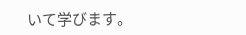いて学びます。